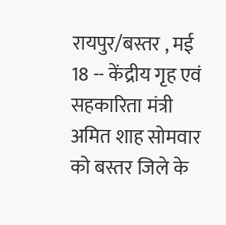रायपुर/बस्तर , मई 18 -- केंद्रीय गृह एवं सहकारिता मंत्री अमित शाह सोमवार को बस्तर जिले के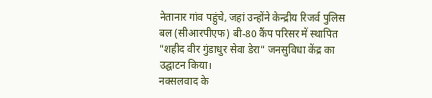नेतानार गांव पहुंचे, जहां उन्होंने केन्द्रीय रिजर्व पुलिस बल (सीआरपीएफ) बी-80 कैंप परिसर में स्थापित "शहीद वीर गुंडाधुर सेवा डेरा" जनसुविधा केंद्र का उद्घाटन किया।
नक्सलवाद के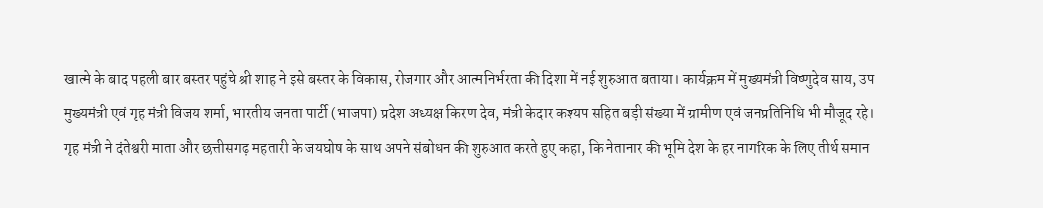खात्मे के बाद पहली बार बस्तर पहुंचे श्री शाह ने इसे बस्तर के विकास, रोजगार और आत्मनिर्भरता की दिशा में नई शुरुआत बताया। कार्यक्रम में मुख्यमंत्री विष्णुदेव साय, उप मुख्यमंत्री एवं गृह मंत्री विजय शर्मा, भारतीय जनता पार्टी (भाजपा) प्रदेश अध्यक्ष किरण देव, मंत्री केदार कश्यप सहित बड़ी संख्या में ग्रामीण एवं जनप्रतिनिधि भी मौजूद रहे।
गृह मंत्री ने दंतेश्वरी माता और छत्तीसगढ़ महतारी के जयघोष के साथ अपने संबोधन की शुरुआत करते हुए कहा, कि नेतानार की भूमि देश के हर नागरिक के लिए तीर्थ समान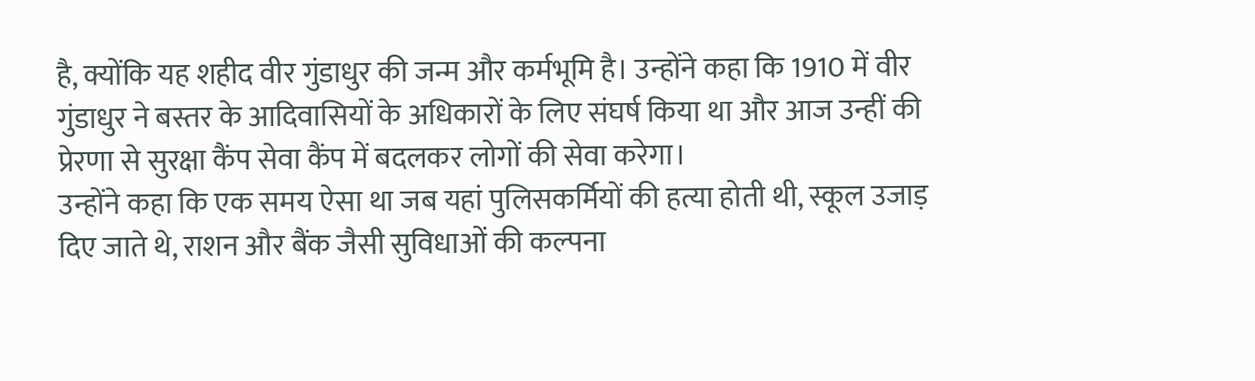है, क्योंकि यह शहीद वीर गुंडाधुर की जन्म और कर्मभूमि है। उन्होंने कहा कि 1910 में वीर गुंडाधुर ने बस्तर के आदिवासियों के अधिकारों के लिए संघर्ष किया था और आज उन्हीं की प्रेरणा से सुरक्षा कैंप सेवा कैंप में बदलकर लोगों की सेवा करेगा।
उन्होंने कहा कि एक समय ऐसा था जब यहां पुलिसकर्मियों की हत्या होती थी, स्कूल उजाड़ दिए जाते थे, राशन और बैंक जैसी सुविधाओं की कल्पना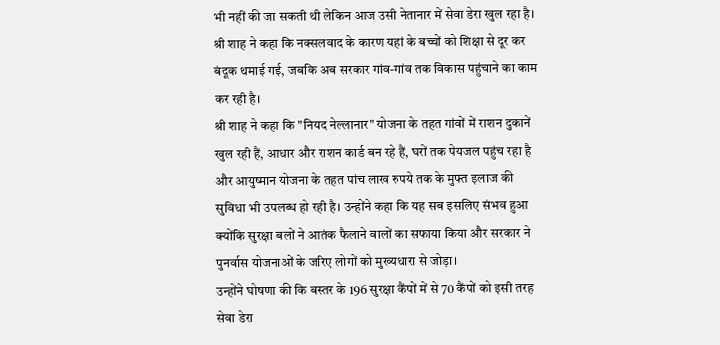भी नहीं की जा सकती थी लेकिन आज उसी नेतानार में सेवा डेरा खुल रहा है। श्री शाह ने कहा कि नक्सलवाद के कारण यहां के बच्चों को शिक्षा से दूर कर बंदूक थमाई गई, जबकि अब सरकार गांव-गांव तक विकास पहुंचाने का काम कर रही है।
श्री शाह ने कहा कि "नियद नेल्लानार" योजना के तहत गांवों में राशन दुकानें खुल रही हैं, आधार और राशन कार्ड बन रहे हैं, घरों तक पेयजल पहुंच रहा है और आयुष्मान योजना के तहत पांच लाख रुपये तक के मुफ्त इलाज की सुविधा भी उपलब्ध हो रही है। उन्होंने कहा कि यह सब इसलिए संभव हुआ क्योंकि सुरक्षा बलों ने आतंक फैलाने वालों का सफाया किया और सरकार ने पुनर्वास योजनाओं के जरिए लोगों को मुख्यधारा से जोड़ा।
उन्होंने घोषणा की कि बस्तर के 196 सुरक्षा कैंपों में से 70 कैंपों को इसी तरह सेवा डेरा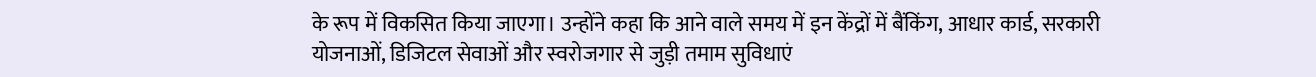के रूप में विकसित किया जाएगा। उन्होंने कहा कि आने वाले समय में इन केंद्रों में बैंकिंग, आधार कार्ड, सरकारी योजनाओं, डिजिटल सेवाओं और स्वरोजगार से जुड़ी तमाम सुविधाएं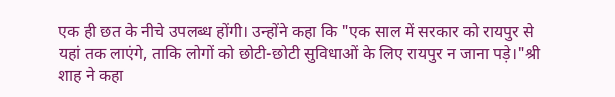एक ही छत के नीचे उपलब्ध होंगी। उन्होंने कहा कि "एक साल में सरकार को रायपुर से यहां तक लाएंगे, ताकि लोगों को छोटी-छोटी सुविधाओं के लिए रायपुर न जाना पड़े।"श्री शाह ने कहा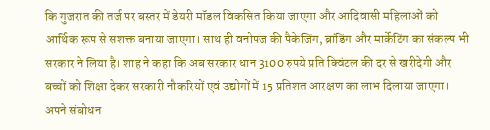कि गुजरात की तर्ज पर बस्तर में डेयरी मॉडल विकसित किया जाएगा और आदिवासी महिलाओं को आर्थिक रूप से सशक्त बनाया जाएगा। साथ ही वनोपज की पैकेजिंग, ब्रांडिंग और मार्केटिंग का संकल्प भी सरकार ने लिया है। शाह ने कहा कि अब सरकार धान 3100 रुपये प्रति क्विंटल की दर से खरीदेगी और बच्चों को शिक्षा देकर सरकारी नौकरियों एवं उद्योगों में 15 प्रतिशत आरक्षण का लाभ दिलाया जाएगा।
अपने संबोधन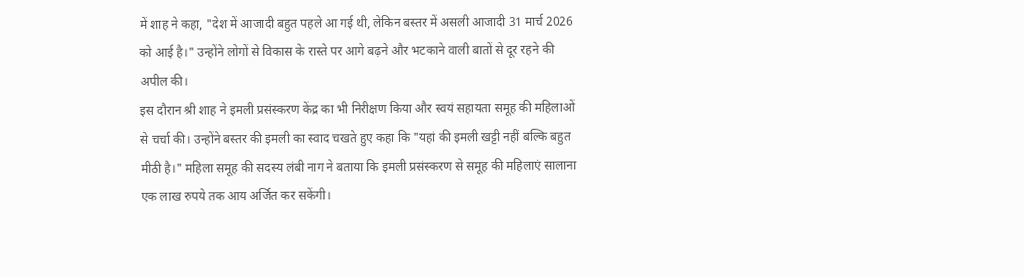में शाह ने कहा, "देश में आजादी बहुत पहले आ गई थी, लेकिन बस्तर में असली आजादी 31 मार्च 2026 को आई है।" उन्होंने लोगों से विकास के रास्ते पर आगे बढ़ने और भटकाने वाली बातों से दूर रहने की अपील की।
इस दौरान श्री शाह ने इमली प्रसंस्करण केंद्र का भी निरीक्षण किया और स्वयं सहायता समूह की महिलाओं से चर्चा की। उन्होंने बस्तर की इमली का स्वाद चखते हुए कहा कि "यहां की इमली खट्टी नहीं बल्कि बहुत मीठी है।" महिला समूह की सदस्य लंबी नाग ने बताया कि इमली प्रसंस्करण से समूह की महिलाएं सालाना एक लाख रुपये तक आय अर्जित कर सकेंगी।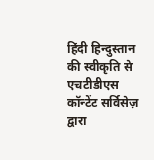हिंदी हिन्दुस्तान की स्वीकृति से एचटीडीएस कॉन्टेंट सर्विसेज़ द्वारा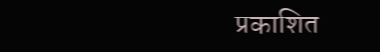प्रकाशित